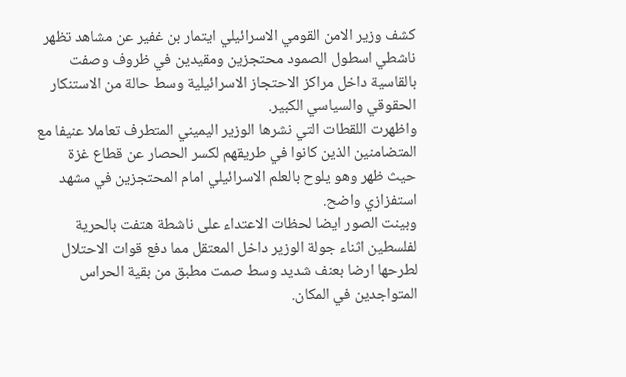كشف وزير الامن القومي الاسرائيلي ايتمار بن غفير عن مشاهد تظهر ناشطي اسطول الصمود محتجزين ومقيدين في ظروف وصفت بالقاسية داخل مراكز الاحتجاز الاسرائيلية وسط حالة من الاستنكار الحقوقي والسياسي الكبير.
واظهرت اللقطات التي نشرها الوزير اليميني المتطرف تعاملا عنيفا مع المتضامنين الذين كانوا في طريقهم لكسر الحصار عن قطاع غزة حيث ظهر وهو يلوح بالعلم الاسرائيلي امام المحتجزين في مشهد استفزازي واضح.
وبينت الصور ايضا لحظات الاعتداء على ناشطة هتفت بالحرية لفلسطين اثناء جولة الوزير داخل المعتقل مما دفع قوات الاحتلال لطرحها ارضا بعنف شديد وسط صمت مطبق من بقية الحراس المتواجدين في المكان.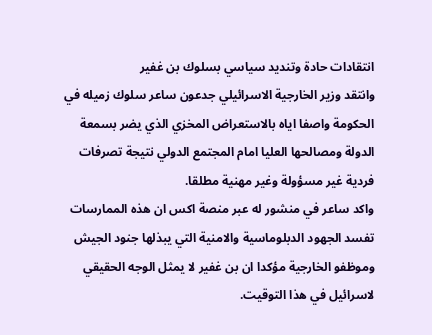انتقادات حادة وتنديد سياسي بسلوك بن غفير
وانتقد وزير الخارجية الاسرائيلي جدعون ساعر سلوك زميله في الحكومة واصفا اياه بالاستعراض المخزي الذي يضر بسمعة الدولة ومصالحها العليا امام المجتمع الدولي نتيجة تصرفات فردية غير مسؤولة وغير مهنية مطلقا.
واكد ساعر في منشور له عبر منصة اكس ان هذه الممارسات تفسد الجهود الدبلوماسية والامنية التي يبذلها جنود الجيش وموظفو الخارجية مؤكدا ان بن غفير لا يمثل الوجه الحقيقي لاسرائيل في هذا التوقيت.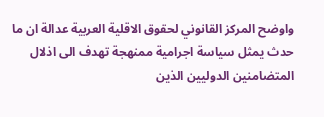واوضح المركز القانوني لحقوق الاقلية العربية عدالة ان ما حدث يمثل سياسة اجرامية ممنهجة تهدف الى اذلال المتضامنين الدوليين الذين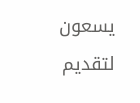يسعون لتقديم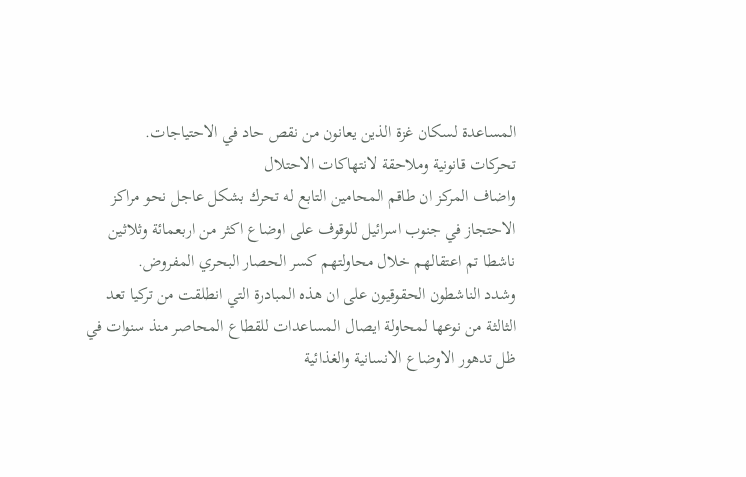المساعدة لسكان غزة الذين يعانون من نقص حاد في الاحتياجات.
تحركات قانونية وملاحقة لانتهاكات الاحتلال
واضاف المركز ان طاقم المحامين التابع له تحرك بشكل عاجل نحو مراكز الاحتجاز في جنوب اسرائيل للوقوف على اوضاع اكثر من اربعمائة وثلاثين ناشطا تم اعتقالهم خلال محاولتهم كسر الحصار البحري المفروض.
وشدد الناشطون الحقوقيون على ان هذه المبادرة التي انطلقت من تركيا تعد الثالثة من نوعها لمحاولة ايصال المساعدات للقطاع المحاصر منذ سنوات في ظل تدهور الاوضاع الانسانية والغذائية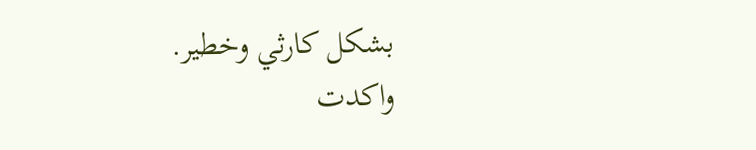بشكل كارثي وخطير.
واكدت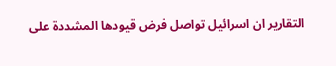التقارير ان اسرائيل تواصل فرض قيودها المشددة على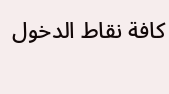كافة نقاط الدخول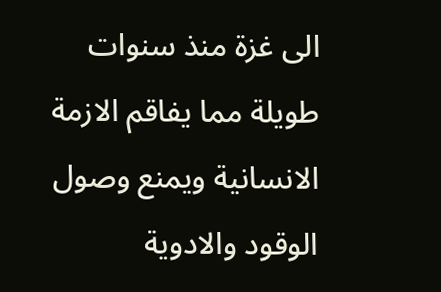الى غزة منذ سنوات طويلة مما يفاقم الازمة الانسانية ويمنع وصول الوقود والادوية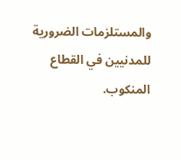والمستلزمات الضرورية للمدنيين في القطاع المنكوب.